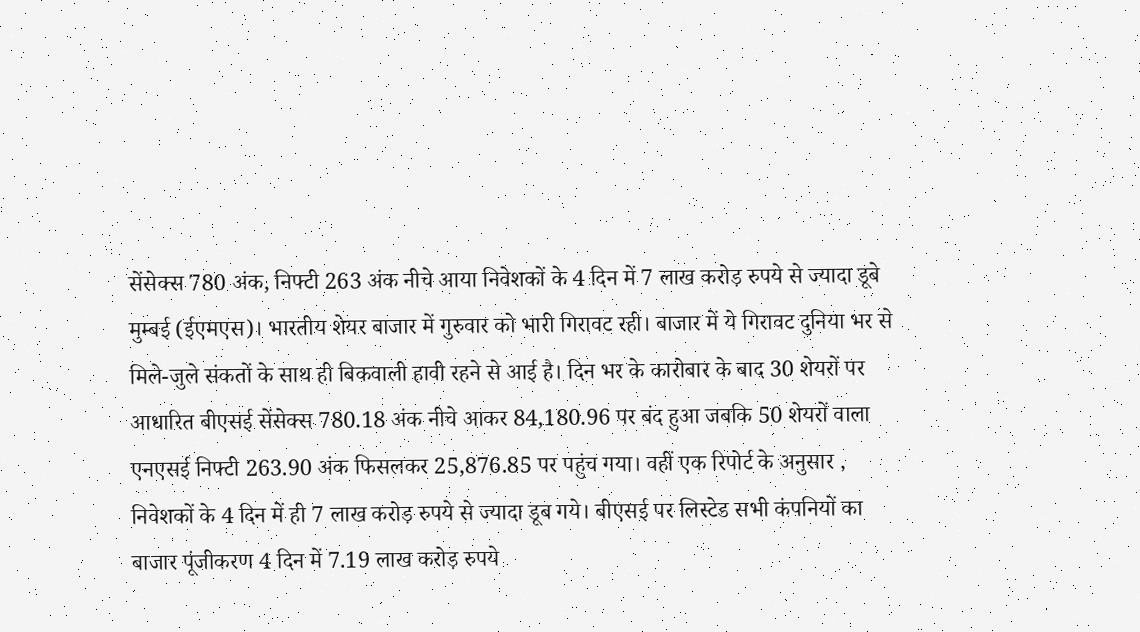सेंसेक्स 780 अंक, निफ्टी 263 अंक नीचे आया निवेशकों के 4 दिन में 7 लाख करोड़ रुपये से ज्यादा डूबे मुम्बई (ईएमएस)। भारतीय शेयर बाजार में गुरुवार को भारी गिरावट रही। बाजार में ये गिरावट दुनिया भर से मिले-जुले संकतों के साथ ही बिकवाली हावी रहने से आई है। दिन भर के कारोबार के बाद 30 शेयरों पर आधारित बीएसई सेंसेक्स 780.18 अंक नीचे आकर 84,180.96 पर बंद हुआ जबकि 50 शेयरों वाला एनएसई निफ्टी 263.90 अंक फिसलकर 25,876.85 पर पहुंच गया। वहीं एक रिपोर्ट के अनुसार , निवेशकों के 4 दिन में ही 7 लाख करोड़ रुपये से ज्यादा डूब गये। बीएसई पर लिस्टेड सभी कंपनियों का बाजार पूंजीकरण 4 दिन में 7.19 लाख करोड़ रुपये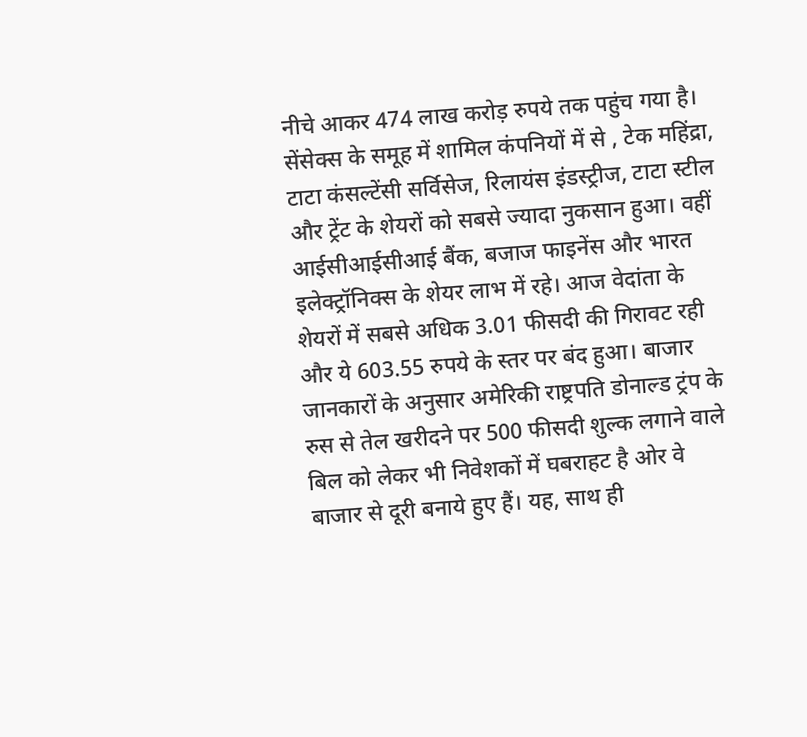नीचे आकर 474 लाख करोड़ रुपये तक पहुंच गया है। सेंसेक्स के समूह में शामिल कंपनियों में से , टेक महिंद्रा, टाटा कंसल्टेंसी सर्विसेज, रिलायंस इंडस्ट्रीज, टाटा स्टील और ट्रेंट के शेयरों को सबसे ज्यादा नुकसान हुआ। वहीं आईसीआईसीआई बैंक, बजाज फाइनेंस और भारत इलेक्ट्रॉनिक्स के शेयर लाभ में रहे। आज वेदांता के शेयरों में सबसे अधिक 3.01 फीसदी की गिरावट रही और ये 603.55 रुपये के स्तर पर बंद हुआ। बाजार जानकारों के अनुसार अमेरिकी राष्ट्रपति डोनाल्ड ट्रंप के रुस से तेल खरीदने पर 500 फीसदी शुल्क लगाने वाले बिल को लेकर भी निवेशकों में घबराहट है ओर वे बाजार से दूरी बनाये हुए हैं। यह, साथ ही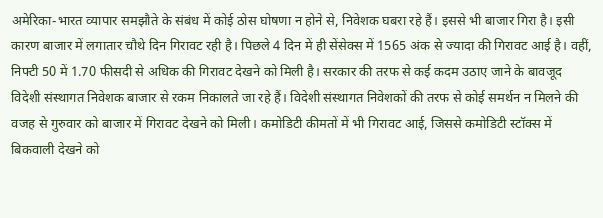अमेरिका-भारत व्यापार समझौते के संबंध में कोई ठोस घोषणा न होने से, निवेशक घबरा रहे हैं। इससे भी बाजार गिरा है। इसी कारण बाजार में लगातार चौथे दिन गिरावट रही है। पिछले 4 दिन में ही सेंसेक्स में 1565 अंक से ज्यादा की गिरावट आई है। वहीं, निफ्टी 50 में 1.70 फीसदी से अधिक की गिरावट देखने को मिली है। सरकार की तरफ से कई कदम उठाए जाने के बावजूद विदेशी संस्थागत निवेशक बाजार से रकम निकालते जा रहे हैं। विदेशी संस्थागत निवेशकों की तरफ से कोई समर्थन न मिलने की वजह से गुरुवार को बाजार में गिरावट देखने को मिली। कमोडिटी कीमतों में भी गिरावट आई, जिससे कमोडिटी स्टॉक्स में बिकवाली देखने को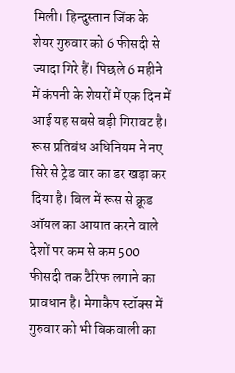मिली। हिन्दुस्तान जिंक के शेयर गुरुवार को 6 फीसदी से ज्यादा गिरे हैं। पिछले 6 महीने में कंपनी के शेयरों में एक दिन में आई यह सबसे बड़ी गिरावट है। रूस प्रतिबंध अधिनियम ने नए सिरे से ट्रेड वार का डर खड़ा कर दिया है। बिल में रूस से क्रूड ऑयल का आयात करने वाले देशों पर कम से कम 500 फीसदी तक टैरिफ लगाने का प्रावधान है। मेगाकैप स्टॉक्स में गुरुवार को भी बिकवाली का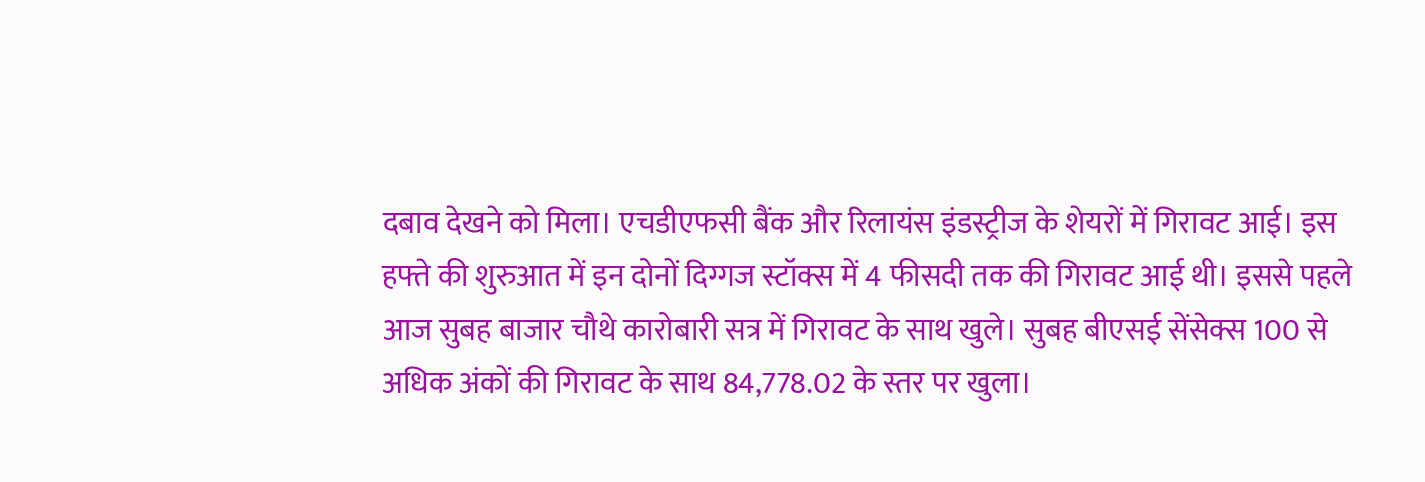दबाव देखने को मिला। एचडीएफसी बैंक और रिलायंस इंडस्ट्रीज के शेयरों में गिरावट आई। इस हफ्ते की शुरुआत में इन दोनों दिग्गज स्टॉक्स में 4 फीसदी तक की गिरावट आई थी। इससे पहले आज सुबह बाजार चौथे कारोबारी सत्र में गिरावट के साथ खुले। सुबह बीएसई सेंसेक्स 100 से अधिक अंकों की गिरावट के साथ 84,778.02 के स्तर पर खुला।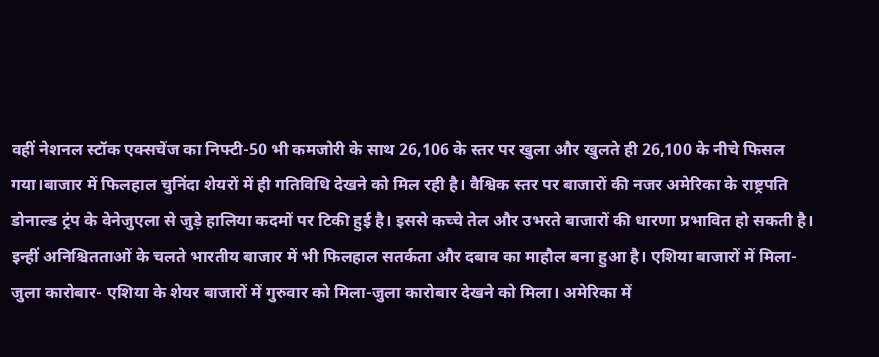वहीं नेशनल स्टॉक एक्सचेंज का निफ्टी-50 भी कमजोरी के साथ 26,106 के स्तर पर खुला और खुलते ही 26,100 के नीचे फिसल गया।बाजार में फिलहाल चुनिंदा शेयरों में ही गतिविधि देखने को मिल रही है। वैश्विक स्तर पर बाजारों की नजर अमेरिका के राष्ट्रपति डोनाल्ड ट्रंप के वेनेजुएला से जुड़े हालिया कदमों पर टिकी हुई है। इससे कच्चे तेल और उभरते बाजारों की धारणा प्रभावित हो सकती है। इन्हीं अनिश्चितताओं के चलते भारतीय बाजार में भी फिलहाल सतर्कता और दबाव का माहौल बना हुआ है। एशिया बाजारों में मिला-जुला कारोबार- एशिया के शेयर बाजारों में गुरुवार को मिला-जुला कारोबार देखने को मिला। अमेरिका में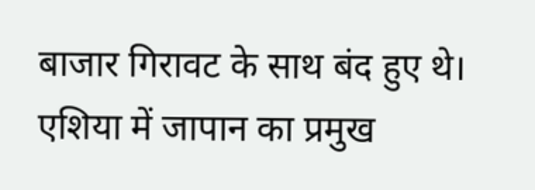बाजार गिरावट के साथ बंद हुए थे। एशिया में जापान का प्रमुख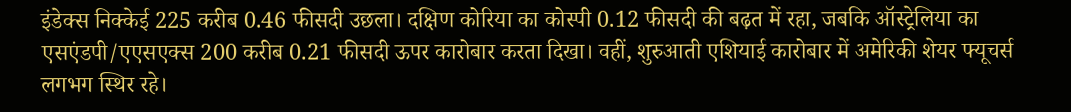इंडेक्स निक्केई 225 करीब 0.46 फीसदी उछला। दक्षिण कोरिया का कोस्पी 0.12 फीसदी की बढ़त में रहा, जबकि ऑस्ट्रेलिया का एसएंडपी/एएसएक्स 200 करीब 0.21 फीसदी ऊपर कारोबार करता दिखा। वहीं, शुरुआती एशियाई कारोबार में अमेरिकी शेयर फ्यूचर्स लगभग स्थिर रहे।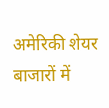अमेरिकी शेयर बाजारों में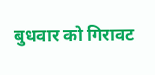बुधवार को गिरावट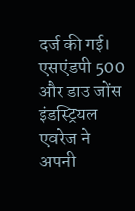दर्ज की गई। एसएंडपी 500 और डाउ जोंस इंडस्ट्रियल एवरेज ने अपनी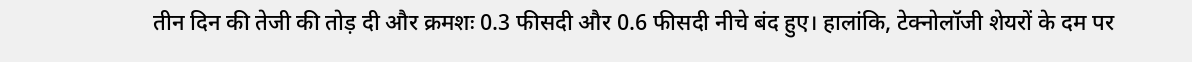तीन दिन की तेजी की तोड़ दी और क्रमशः 0.3 फीसदी और 0.6 फीसदी नीचे बंद हुए। हालांकि, टेक्नोलॉजी शेयरों के दम पर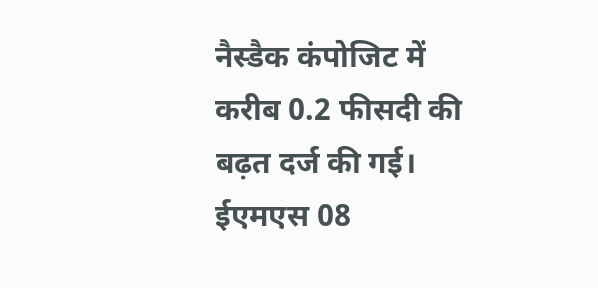नैस्डैक कंपोजिट में करीब 0.2 फीसदी की बढ़त दर्ज की गई। ईएमएस 08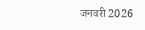जनवरी 2026